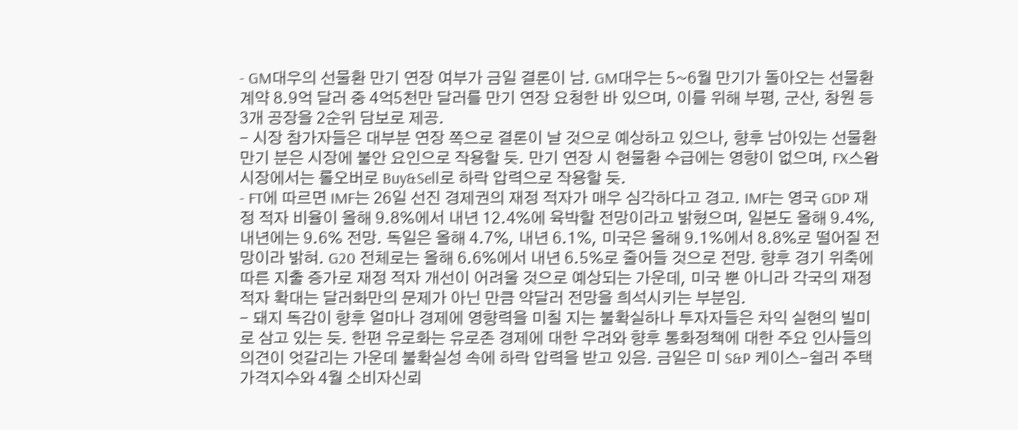- GM대우의 선물환 만기 연장 여부가 금일 결론이 남. GM대우는 5~6월 만기가 돌아오는 선물환 계약 8.9억 달러 중 4억5천만 달러를 만기 연장 요청한 바 있으며, 이를 위해 부평, 군산, 창원 등 3개 공장을 2순위 담보로 제공.
- 시장 참가자들은 대부분 연장 쪽으로 결론이 날 것으로 예상하고 있으나, 향후 남아있는 선물환 만기 분은 시장에 불안 요인으로 작용할 듯. 만기 연장 시 현물환 수급에는 영향이 없으며, FX스왑 시장에서는 롤오버로 Buy&Sell로 하락 압력으로 작용할 듯.
- FT에 따르면 IMF는 26일 선진 경제권의 재정 적자가 매우 심각하다고 경고. IMF는 영국 GDP 재정 적자 비율이 올해 9.8%에서 내년 12.4%에 육박할 전망이라고 밝혔으며, 일본도 올해 9.4%, 내년에는 9.6% 전망. 독일은 올해 4.7%, 내년 6.1%, 미국은 올해 9.1%에서 8.8%로 떨어질 전망이라 밝혀. G20 전체로는 올해 6.6%에서 내년 6.5%로 줄어들 것으로 전망. 향후 경기 위축에 따른 지출 증가로 재정 적자 개선이 어려울 것으로 예상되는 가운데, 미국 뿐 아니라 각국의 재정 적자 확대는 달러화만의 문제가 아닌 만큼 약달러 전망을 희석시키는 부분임.
- 돼지 독감이 향후 얼마나 경제에 영향력을 미칠 지는 불확실하나 투자자들은 차익 실현의 빌미로 삼고 있는 듯. 한편 유로화는 유로존 경제에 대한 우려와 향후 통화정책에 대한 주요 인사들의 의견이 엇갈리는 가운데 불확실성 속에 하락 압력을 받고 있음. 금일은 미 S&P 케이스-쉴러 주택가격지수와 4월 소비자신뢰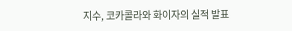지수, 코카콜라와 화이자의 실적 발표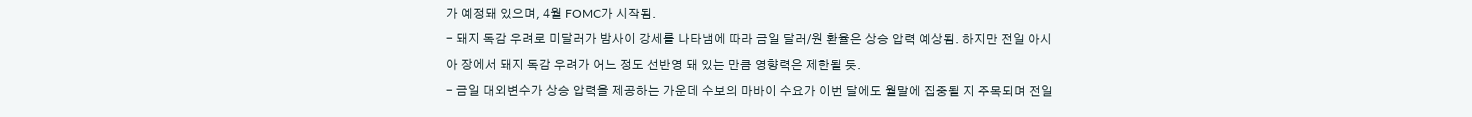가 예정돼 있으며, 4월 FOMC가 시작됨.
- 돼지 독감 우려로 미달러가 밤사이 강세를 나타냄에 따라 금일 달러/원 환율은 상승 압력 예상됨. 하지만 전일 아시아 장에서 돼지 독감 우려가 어느 정도 선반영 돼 있는 만큼 영향력은 제한될 듯.
- 금일 대외변수가 상승 압력을 제공하는 가운데 수보의 마바이 수요가 이번 달에도 월말에 집중될 지 주목되며 전일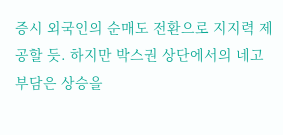증시 외국인의 순매도 전환으로 지지력 제공할 듯. 하지만 박스권 상단에서의 네고 부담은 상승을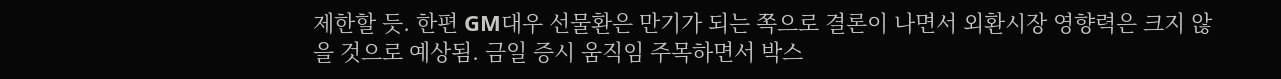제한할 듯. 한편 GM대우 선물환은 만기가 되는 쪽으로 결론이 나면서 외환시장 영향력은 크지 않을 것으로 예상됨. 금일 증시 움직임 주목하면서 박스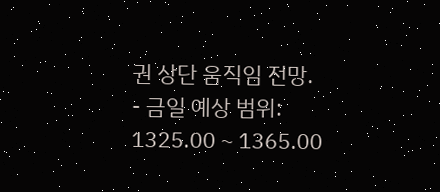권 상단 움직임 전망.
- 금일 예상 범위: 1325.00 ~ 1365.00